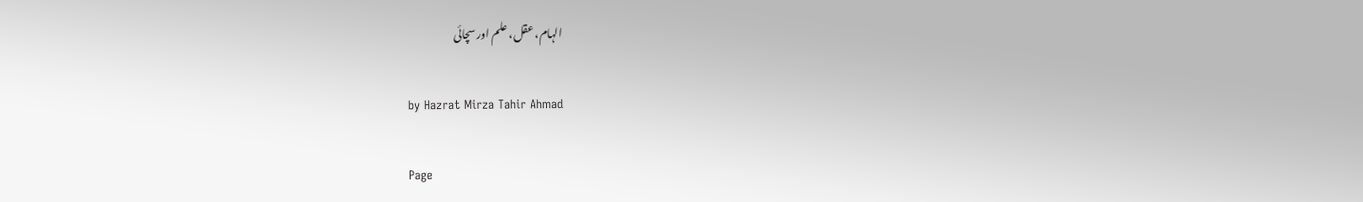الہام، عقل، علم اور سچائی

by Hazrat Mirza Tahir Ahmad

Page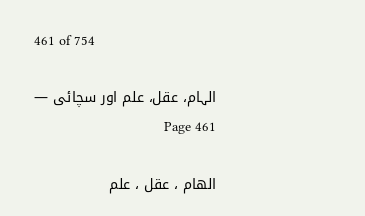461 of 754

الہام، عقل، علم اور سچائی — Page 461

الهام ، عقل ، علم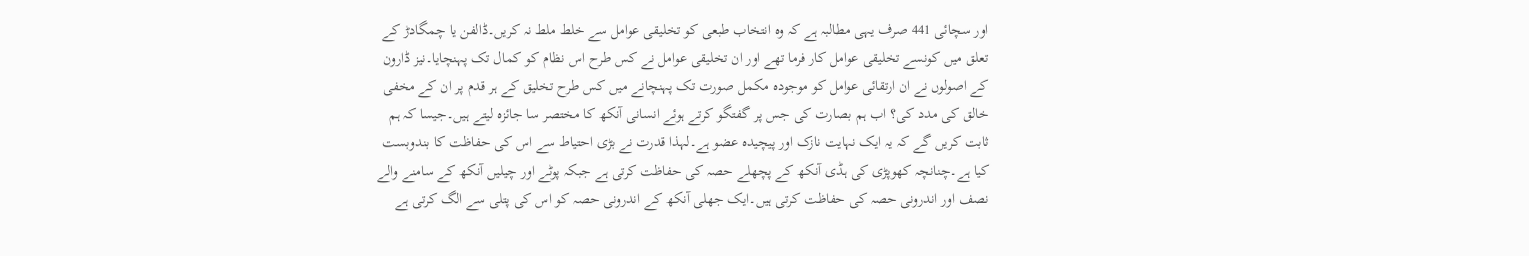اور سچائی 441 صرف یہی مطالبہ ہے کہ وہ انتخاب طبعی کو تخلیقی عوامل سے خلط ملط نہ کریں۔ڈالفن یا چمگادڑ کے تعلق میں کونسے تخلیقی عوامل کار فرما تھے اور ان تخلیقی عوامل نے کس طرح اس نظام کو کمال تک پہنچایا۔نیز ڈارون کے اصولوں نے ان ارتقائی عوامل کو موجودہ مکمل صورت تک پہنچانے میں کس طرح تخلیق کے ہر قدم پر ان کے مخفی خالق کی مدد کی؟ اب ہم بصارت کی جس پر گفتگو کرتے ہوئے انسانی آنکھ کا مختصر سا جائزہ لیتے ہیں۔جیسا کہ ہم ثابت کریں گے کہ یہ ایک نہایت نازک اور پیچیدہ عضو ہے۔لہذا قدرت نے بڑی احتیاط سے اس کی حفاظت کا بندوبست کیا ہے۔چنانچہ کھوپڑی کی ہڈی آنکھ کے پچھلے حصہ کی حفاظت کرتی ہے جبکہ پوٹے اور چیلیں آنکھ کے سامنے والے نصف اور اندرونی حصہ کی حفاظت کرتی ہیں۔ایک جھلی آنکھ کے اندرونی حصہ کو اس کی پتلی سے الگ کرتی ہے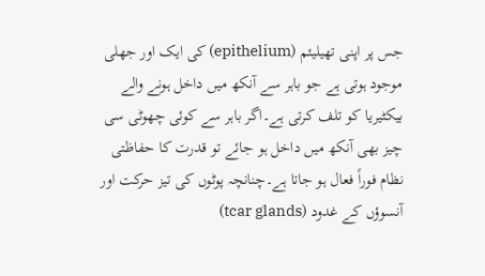جس پر اپنی تھیلیئم (epithelium) کی ایک اور جھلی موجود ہوتی ہے جو باہر سے آنکھ میں داخل ہونے والے بیکٹیریا کو تلف کرتی ہے۔اگر باہر سے کوئی چھوٹی سی چیز بھی آنکھ میں داخل ہو جائے تو قدرت کا حفاظتی نظام فوراً فعال ہو جاتا ہے۔چنانچہ پوٹوں کی تیز حرکت اور آنسوؤں کے غدود (tcar glands)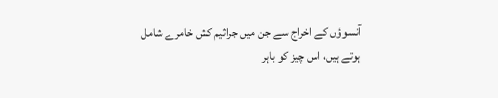آنسوؤں کے اخراج سے جن میں جراثیم کش خامرے شامل ہوتے ہیں، اس چیز کو باہر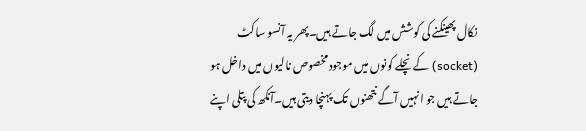نکال پھینکنے کی کوشش میں لگ جاتے ہیں۔پھر یہ آنسو ساکٹ (socket) کے نچلے کونوں میں موجود مخصوص نالیوں میں داخل ہو جاتے ہیں جو انہیں آگے نتھنوں تک پہنچا دیتی ہیں۔آنکھ کی پتلی اپنے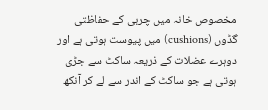مخصوص خانہ میں چربی کے حفاظتی گڈوں (cushions) میں پیوست ہوتی ہے اور دوہرے عضلات کے ذریعہ ساکٹ سے جڑی ہوتی ہے جو ساکٹ کے اندر سے لے کر آنکھ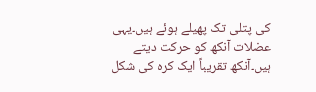کی پتلی تک پھیلے ہوئے ہیں۔یہی عضلات آنکھ کو حرکت دیتے ہیں۔آنکھ تقریباً ایک کرہ کی شکل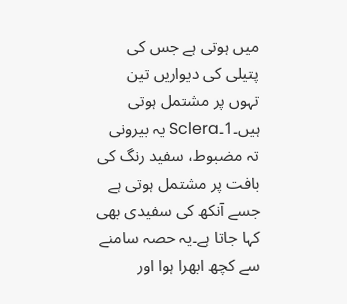میں ہوتی ہے جس کی پتیلی کی دیواریں تین تہوں پر مشتمل ہوتی ہیں۔1۔Sclera یہ بیرونی تہ مضبوط، سفید رنگ کی بافت پر مشتمل ہوتی ہے جسے آنکھ کی سفیدی بھی کہا جاتا ہے۔یہ حصہ سامنے سے کچھ ابھرا ہوا اور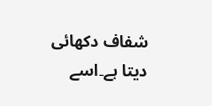شفاف دکھائی دیتا ہے۔اسے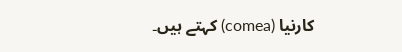کارنیا (comea) کہتے ہیں۔